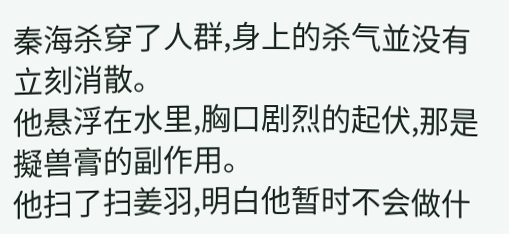秦海杀穿了人群,身上的杀气並没有立刻消散。
他悬浮在水里,胸口剧烈的起伏,那是擬兽膏的副作用。
他扫了扫姜羽,明白他暂时不会做什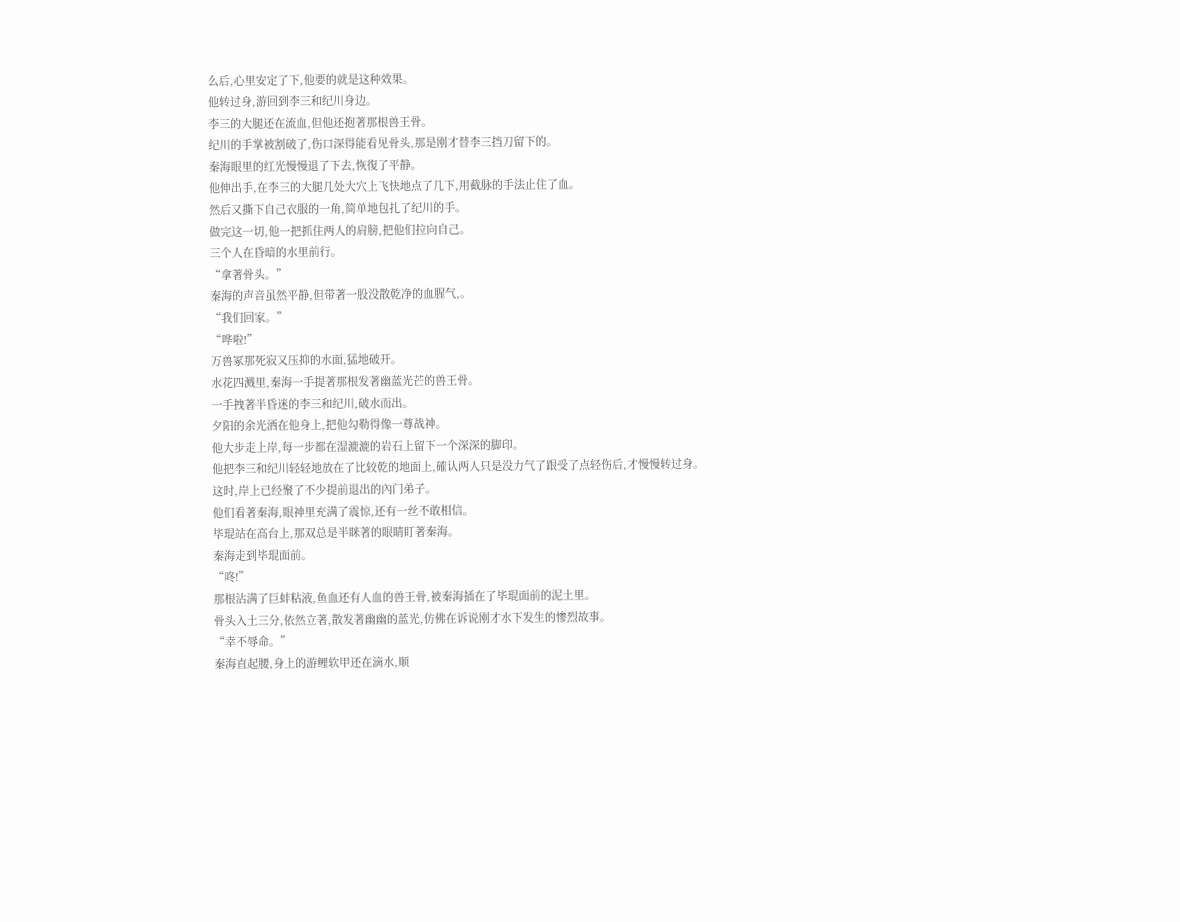么后,心里安定了下,他要的就是这种效果。
他转过身,游回到李三和纪川身边。
李三的大腿还在流血,但他还抱著那根兽王骨。
纪川的手掌被割破了,伤口深得能看见骨头,那是刚才替李三挡刀留下的。
秦海眼里的红光慢慢退了下去,恢復了平静。
他伸出手,在李三的大腿几处大穴上飞快地点了几下,用截脉的手法止住了血。
然后又撕下自己衣服的一角,简单地包扎了纪川的手。
做完这一切,他一把抓住两人的肩膀,把他们拉向自己。
三个人在昏暗的水里前行。
“拿著骨头。”
秦海的声音虽然平静,但带著一股没散乾净的血腥气,。
“我们回家。”
“哗啦!”
万兽冢那死寂又压抑的水面,猛地破开。
水花四溅里,秦海一手提著那根发著幽蓝光芒的兽王骨。
一手拽著半昏迷的李三和纪川,破水而出。
夕阳的余光洒在他身上,把他勾勒得像一尊战神。
他大步走上岸,每一步都在湿漉漉的岩石上留下一个深深的脚印。
他把李三和纪川轻轻地放在了比较乾的地面上,確认两人只是没力气了跟受了点轻伤后,才慢慢转过身。
这时,岸上已经聚了不少提前退出的內门弟子。
他们看著秦海,眼神里充满了震惊,还有一丝不敢相信。
毕琨站在高台上,那双总是半眯著的眼睛盯著秦海。
秦海走到毕琨面前。
“咚!”
那根沾满了巨蚌粘液,鱼血还有人血的兽王骨,被秦海插在了毕琨面前的泥土里。
骨头入土三分,依然立著,散发著幽幽的蓝光,仿佛在诉说刚才水下发生的惨烈故事。
“幸不辱命。”
秦海直起腰,身上的游鲤软甲还在滴水,顺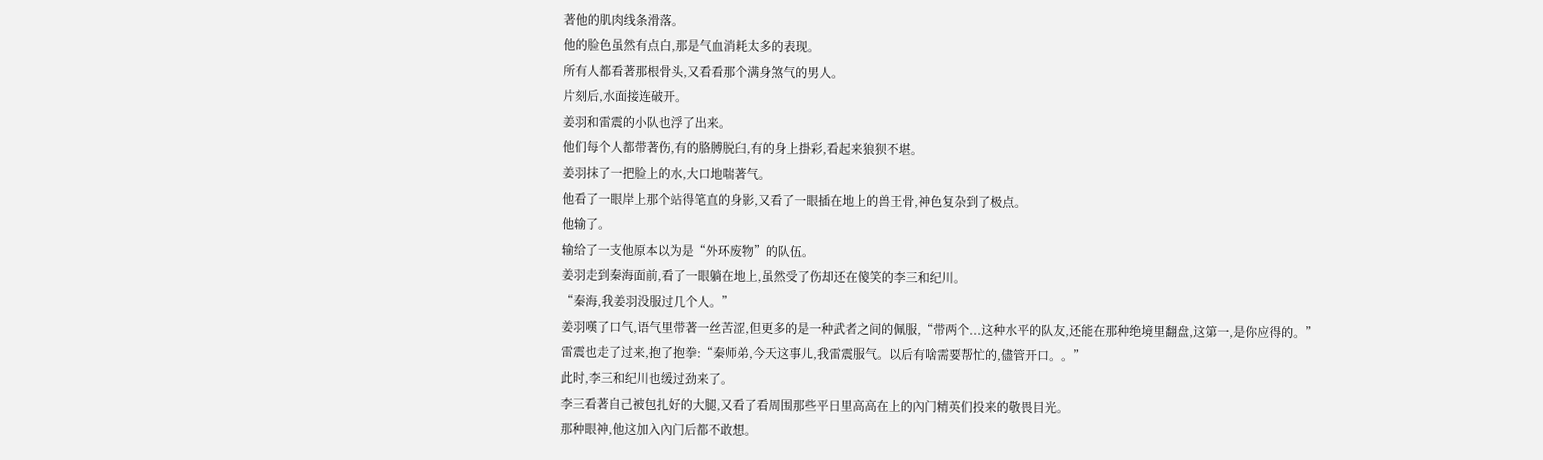著他的肌肉线条滑落。
他的脸色虽然有点白,那是气血消耗太多的表现。
所有人都看著那根骨头,又看看那个满身煞气的男人。
片刻后,水面接连破开。
姜羽和雷震的小队也浮了出来。
他们每个人都带著伤,有的胳膊脱臼,有的身上掛彩,看起来狼狈不堪。
姜羽抹了一把脸上的水,大口地喘著气。
他看了一眼岸上那个站得笔直的身影,又看了一眼插在地上的兽王骨,神色复杂到了极点。
他输了。
输给了一支他原本以为是“外环废物”的队伍。
姜羽走到秦海面前,看了一眼躺在地上,虽然受了伤却还在傻笑的李三和纪川。
“秦海,我姜羽没服过几个人。”
姜羽嘆了口气,语气里带著一丝苦涩,但更多的是一种武者之间的佩服,“带两个...这种水平的队友,还能在那种绝境里翻盘,这第一,是你应得的。”
雷震也走了过来,抱了抱拳:“秦师弟,今天这事儿,我雷震服气。以后有啥需要帮忙的,儘管开口。。”
此时,李三和纪川也缓过劲来了。
李三看著自己被包扎好的大腿,又看了看周围那些平日里高高在上的內门精英们投来的敬畏目光。
那种眼神,他这加入內门后都不敢想。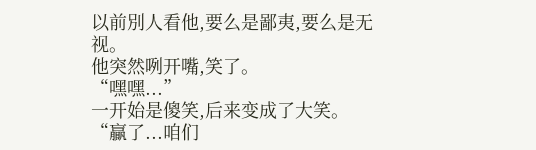以前別人看他,要么是鄙夷,要么是无视。
他突然咧开嘴,笑了。
“嘿嘿...”
一开始是傻笑,后来变成了大笑。
“贏了...咱们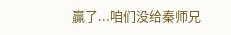贏了...咱们没给秦师兄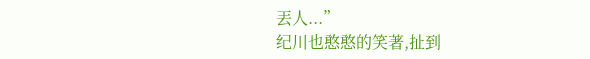丟人...”
纪川也憨憨的笑著,扯到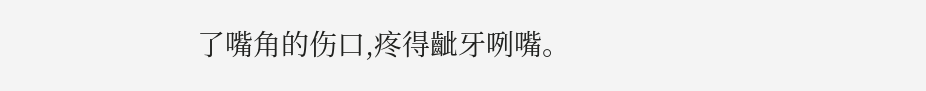了嘴角的伤口,疼得齜牙咧嘴。